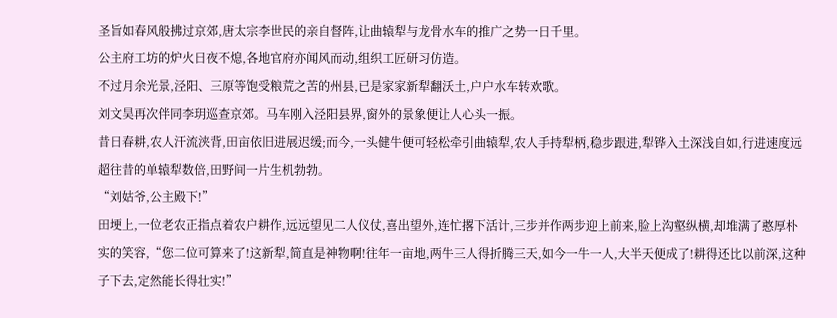圣旨如春风般拂过京郊,唐太宗李世民的亲自督阵,让曲辕犁与龙骨水车的推广之势一日千里。
公主府工坊的炉火日夜不熄,各地官府亦闻风而动,组织工匠研习仿造。
不过月余光景,泾阳、三原等饱受粮荒之苦的州县,已是家家新犁翻沃土,户户水车转欢歌。
刘文昊再次伴同李玥巡查京郊。马车刚入泾阳县界,窗外的景象便让人心头一振。
昔日春耕,农人汗流浃背,田亩依旧进展迟缓;而今,一头健牛便可轻松牵引曲辕犁,农人手持犁柄,稳步跟进,犁铧入土深浅自如,行进速度远超往昔的单辕犁数倍,田野间一片生机勃勃。
“刘姑爷,公主殿下!”
田埂上,一位老农正指点着农户耕作,远远望见二人仪仗,喜出望外,连忙撂下活计,三步并作两步迎上前来,脸上沟壑纵横,却堆满了憨厚朴实的笑容,“您二位可算来了!这新犁,简直是神物啊!往年一亩地,两牛三人得折腾三天,如今一牛一人,大半天便成了!耕得还比以前深,这种子下去,定然能长得壮实!”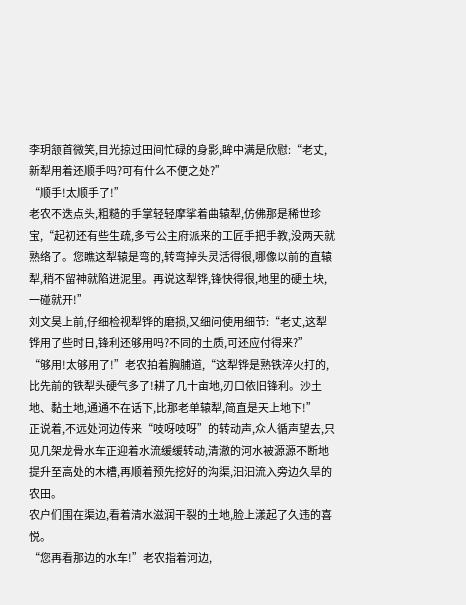李玥颔首微笑,目光掠过田间忙碌的身影,眸中满是欣慰:“老丈,新犁用着还顺手吗?可有什么不便之处?”
“顺手!太顺手了!”
老农不迭点头,粗糙的手掌轻轻摩挲着曲辕犁,仿佛那是稀世珍宝,“起初还有些生疏,多亏公主府派来的工匠手把手教,没两天就熟络了。您瞧这犁辕是弯的,转弯掉头灵活得很,哪像以前的直辕犁,稍不留神就陷进泥里。再说这犁铧,锋快得很,地里的硬土块,一碰就开!”
刘文昊上前,仔细检视犁铧的磨损,又细问使用细节:“老丈,这犁铧用了些时日,锋利还够用吗?不同的土质,可还应付得来?”
“够用!太够用了!”老农拍着胸脯道,“这犁铧是熟铁淬火打的,比先前的铁犁头硬气多了!耕了几十亩地,刃口依旧锋利。沙土地、黏土地,通通不在话下,比那老单辕犁,简直是天上地下!”
正说着,不远处河边传来“吱呀吱呀”的转动声,众人循声望去,只见几架龙骨水车正迎着水流缓缓转动,清澈的河水被源源不断地提升至高处的木槽,再顺着预先挖好的沟渠,汩汩流入旁边久旱的农田。
农户们围在渠边,看着清水滋润干裂的土地,脸上漾起了久违的喜悦。
“您再看那边的水车!”老农指着河边,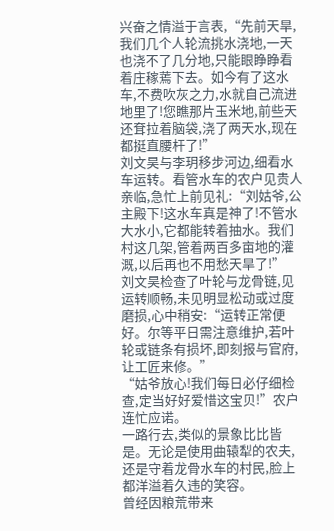兴奋之情溢于言表,“先前天旱,我们几个人轮流挑水浇地,一天也浇不了几分地,只能眼睁睁看着庄稼蔫下去。如今有了这水车,不费吹灰之力,水就自己流进地里了!您瞧那片玉米地,前些天还耷拉着脑袋,浇了两天水,现在都挺直腰杆了!”
刘文昊与李玥移步河边,细看水车运转。看管水车的农户见贵人亲临,急忙上前见礼:“刘姑爷,公主殿下!这水车真是神了!不管水大水小,它都能转着抽水。我们村这几架,管着两百多亩地的灌溉,以后再也不用愁天旱了!”
刘文昊检查了叶轮与龙骨链,见运转顺畅,未见明显松动或过度磨损,心中稍安:“运转正常便好。尔等平日需注意维护,若叶轮或链条有损坏,即刻报与官府,让工匠来修。”
“姑爷放心!我们每日必仔细检查,定当好好爱惜这宝贝!”农户连忙应诺。
一路行去,类似的景象比比皆是。无论是使用曲辕犁的农夫,还是守着龙骨水车的村民,脸上都洋溢着久违的笑容。
曾经因粮荒带来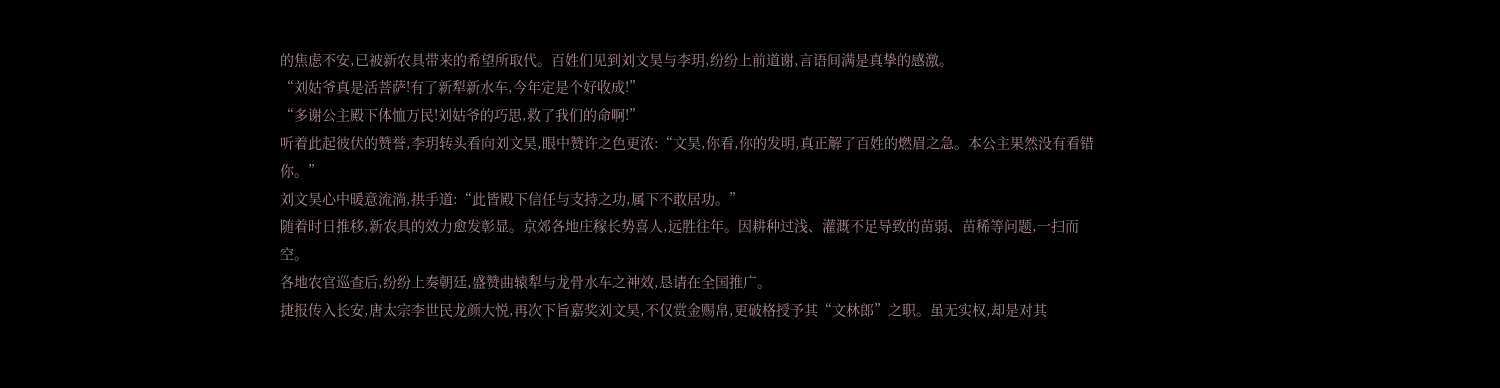的焦虑不安,已被新农具带来的希望所取代。百姓们见到刘文昊与李玥,纷纷上前道谢,言语间满是真挚的感激。
“刘姑爷真是活菩萨!有了新犁新水车,今年定是个好收成!”
“多谢公主殿下体恤万民!刘姑爷的巧思,救了我们的命啊!”
听着此起彼伏的赞誉,李玥转头看向刘文昊,眼中赞许之色更浓:“文昊,你看,你的发明,真正解了百姓的燃眉之急。本公主果然没有看错你。”
刘文昊心中暖意流淌,拱手道:“此皆殿下信任与支持之功,属下不敢居功。”
随着时日推移,新农具的效力愈发彰显。京郊各地庄稼长势喜人,远胜往年。因耕种过浅、灌溉不足导致的苗弱、苗稀等问题,一扫而空。
各地农官巡查后,纷纷上奏朝廷,盛赞曲辕犁与龙骨水车之神效,恳请在全国推广。
捷报传入长安,唐太宗李世民龙颜大悦,再次下旨嘉奖刘文昊,不仅赏金赐帛,更破格授予其“文林郎”之职。虽无实权,却是对其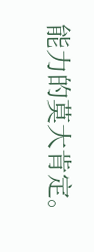能力的莫大肯定。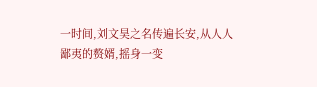一时间,刘文昊之名传遍长安,从人人鄙夷的赘婿,摇身一变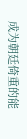成为朝廷倚重的能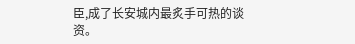臣,成了长安城内最炙手可热的谈资。